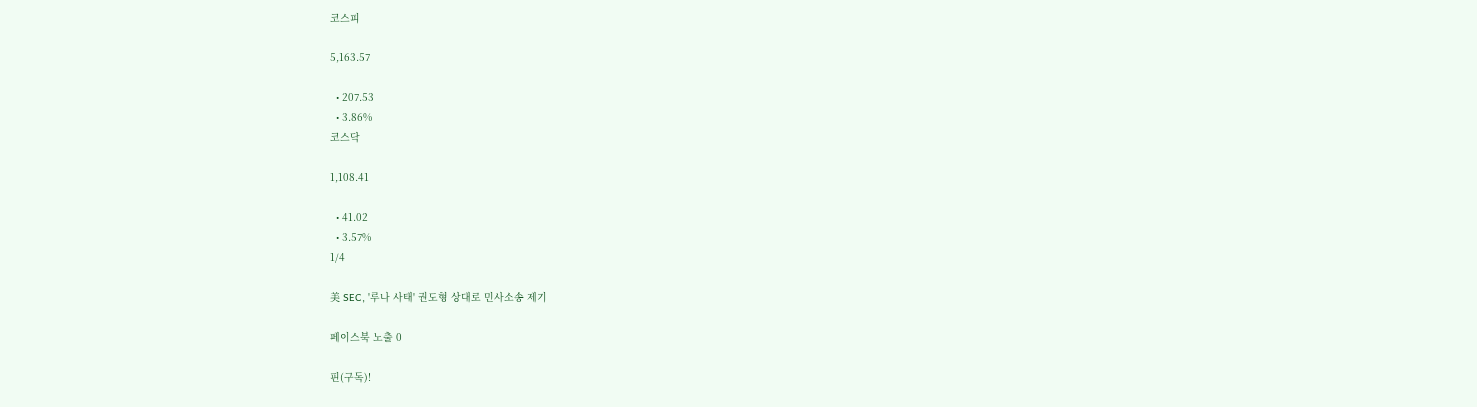코스피

5,163.57

  • 207.53
  • 3.86%
코스닥

1,108.41

  • 41.02
  • 3.57%
1/4

美 SEC, '루나 사태' 권도형 상대로 민사소송 제기

페이스북 노출 0

핀(구독)!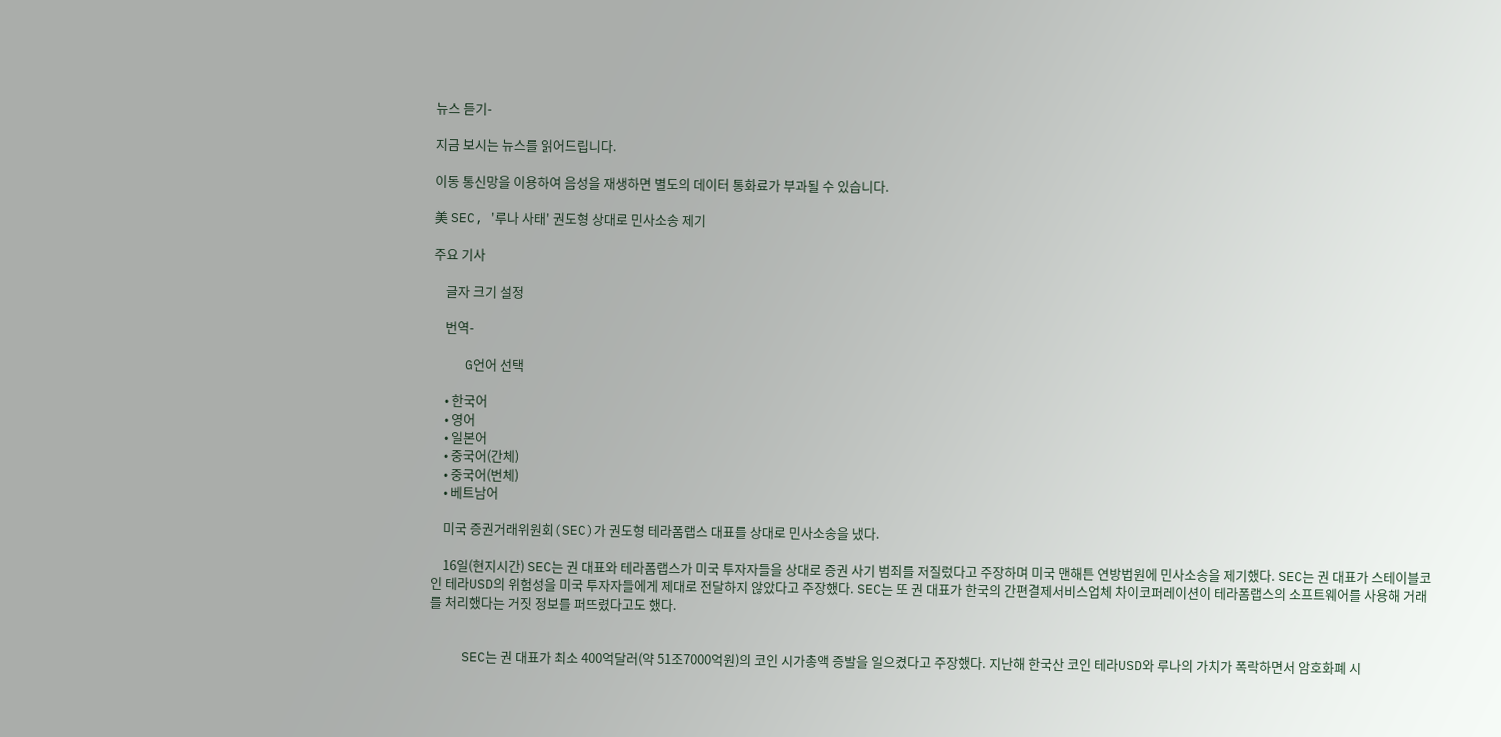뉴스 듣기-

지금 보시는 뉴스를 읽어드립니다.

이동 통신망을 이용하여 음성을 재생하면 별도의 데이터 통화료가 부과될 수 있습니다.

美 SEC, '루나 사태' 권도형 상대로 민사소송 제기

주요 기사

    글자 크기 설정

    번역-

    G언어 선택

    • 한국어
    • 영어
    • 일본어
    • 중국어(간체)
    • 중국어(번체)
    • 베트남어

    미국 증권거래위원회(SEC)가 권도형 테라폼랩스 대표를 상대로 민사소송을 냈다.

    16일(현지시간) SEC는 권 대표와 테라폼랩스가 미국 투자자들을 상대로 증권 사기 범죄를 저질렀다고 주장하며 미국 맨해튼 연방법원에 민사소송을 제기했다. SEC는 권 대표가 스테이블코인 테라USD의 위험성을 미국 투자자들에게 제대로 전달하지 않았다고 주장했다. SEC는 또 권 대표가 한국의 간편결제서비스업체 차이코퍼레이션이 테라폼랩스의 소프트웨어를 사용해 거래를 처리했다는 거짓 정보를 퍼뜨렸다고도 했다.


    SEC는 권 대표가 최소 400억달러(약 51조7000억원)의 코인 시가총액 증발을 일으켰다고 주장했다. 지난해 한국산 코인 테라USD와 루나의 가치가 폭락하면서 암호화폐 시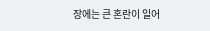장에는 큰 혼란이 일어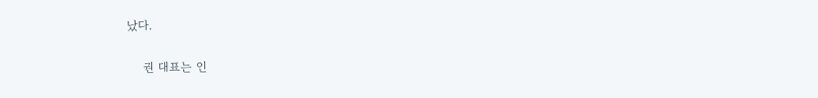났다.

    권 대표는 인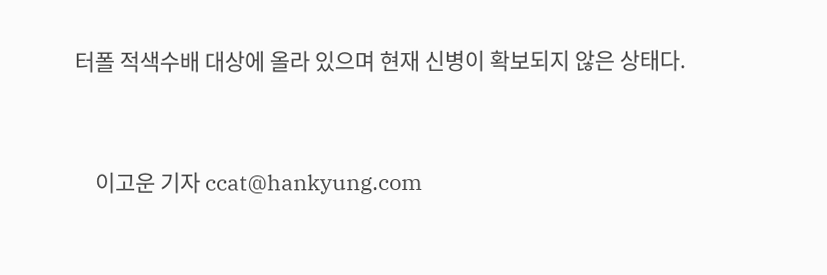터폴 적색수배 대상에 올라 있으며 현재 신병이 확보되지 않은 상태다.


    이고운 기자 ccat@hankyung.com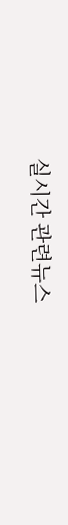실시간 관련뉴스